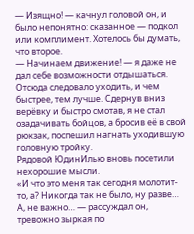— Изящно! — качнул головой он, и было непонятно: сказанное — подкол или комплимент. Хотелось бы думать, что второе.
— Начинаем движение! — я даже не дал себе возможности отдышаться. Отсюда следовало уходить, и чем быстрее, тем лучше. Сдернув вниз верёвку и быстро смотав, я не стал озадачивать бойцов, а бросив её в свой рюкзак, поспешил нагнать уходившую головную тройку.
Рядовой ЮдинИлью вновь посетили нехорошие мысли.
«И что это меня так сегодня молотит-то, а? Никогда так не было, ну разве… А, не важно… — рассуждал он, тревожно зыркая по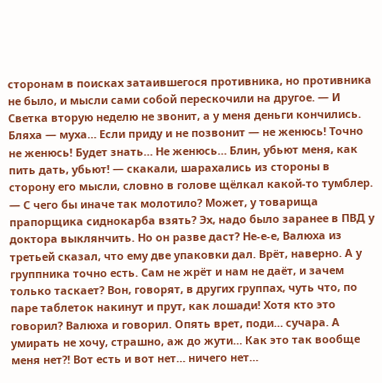сторонам в поисках затаившегося противника, но противника не было, и мысли сами собой перескочили на другое. — И Светка вторую неделю не звонит, а у меня деньги кончились. Бляха — муха… Если приду и не позвонит — не женюсь! Точно не женюсь! Будет знать… Не женюсь… Блин, убьют меня, как пить дать, убьют! — скакали, шарахались из стороны в сторону его мысли, словно в голове щёлкал какой-то тумблер. — С чего бы иначе так молотило? Может, у товарища прапорщика сиднокарба взять? Эх, надо было заранее в ПВД у доктора выклянчить. Но он разве даст? Не-е-е, Валюха из третьей сказал, что ему две упаковки дал. Врёт, наверно. А у группника точно есть. Сам не жрёт и нам не даёт, и зачем только таскает? Вон, говорят, в других группах, чуть что, по паре таблеток накинут и прут, как лошади! Хотя кто это говорил? Валюха и говорил. Опять врет, поди… сучара. А умирать не хочу, страшно, аж до жути… Как это так вообще меня нет?! Вот есть и вот нет… ничего нет…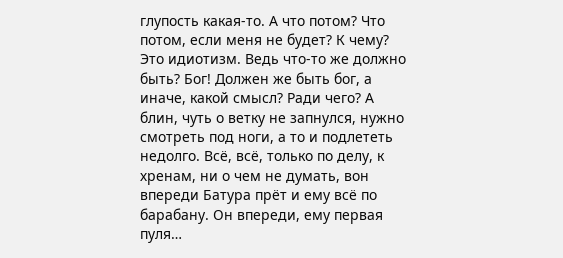глупость какая-то. А что потом? Что потом, если меня не будет? К чему? Это идиотизм. Ведь что-то же должно быть? Бог! Должен же быть бог, а иначе, какой смысл? Ради чего? А блин, чуть о ветку не запнулся, нужно смотреть под ноги, а то и подлететь недолго. Всё, всё, только по делу, к хренам, ни о чем не думать, вон впереди Батура прёт и ему всё по барабану. Он впереди, ему первая пуля…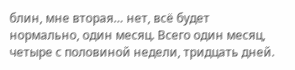блин, мне вторая… нет, всё будет нормально, один месяц. Всего один месяц, четыре с половиной недели, тридцать дней.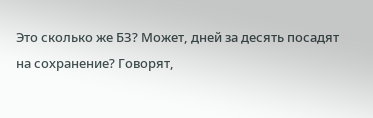Это сколько же БЗ? Может, дней за десять посадят на сохранение? Говорят,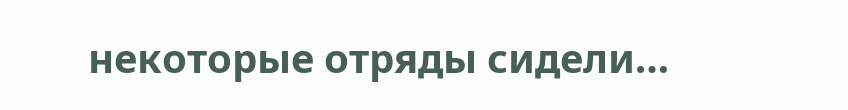некоторые отряды сидели…